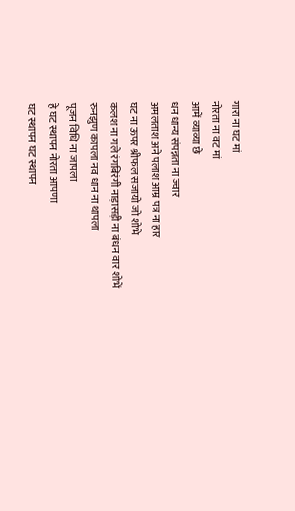गारा ना घट मां
नोरता ना वट मां
आमें व्याव्या छे
धन धान्य संपन्नता ना ज्वार
अमलताश अने पलाश आम्र पत्र ना हार
घट ना ऊपर श्रीफल सजायो जो शोभे
कलश ना गले रंगबिरंगी नाड़ासड़ी ना बंधन वार शोभें
रुनझुण कापला नव धान ना थापला
पूजन विधि ना जापला
हे घट स्थापन नोरता आपणा
घट स्थापन घट स्थापन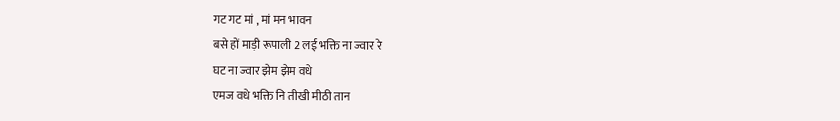गट गट मां , मां मन भावन
बसे हों माड़ी रूपाली 2 लई भक्ति ना ज्वार रे
घट ना ज्वार झेम झेम वधे
एमज वधे भक्ति नि तीखी मीठी तान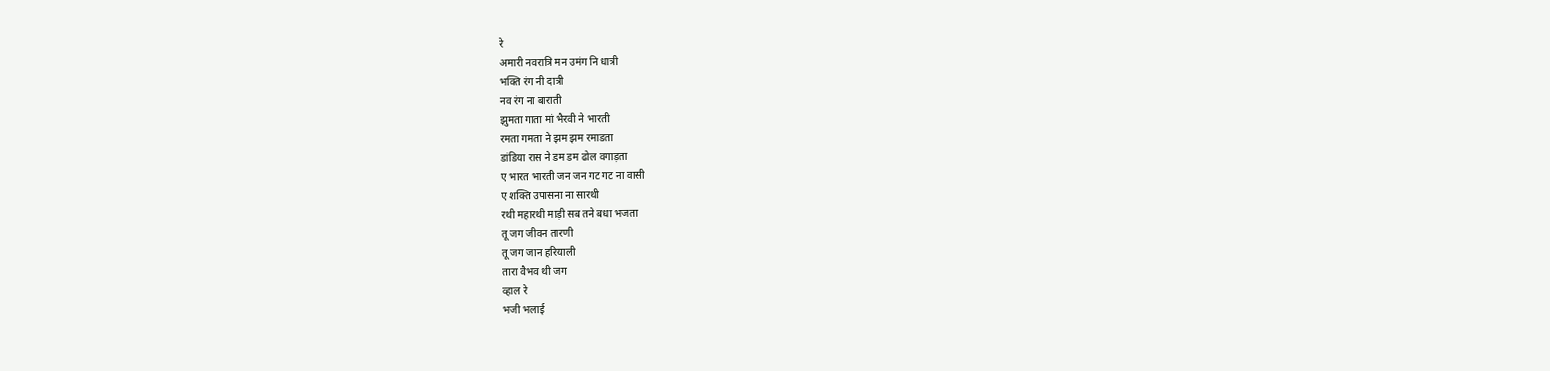रे
अमारी नवरात्रि मन उमंग नि धात्री
भक्ति रंग नी दात्री
नव रंग ना बाराती
झुमता गाता मां भैरवी ने भारती
रमता गमता ने झम झम रमाडता
डांडिया रास ने डम डम ढोल वगाड़ता
ए भारत भारती जन जन गट गट ना वासी
ए शक्ति उपासना ना सारथी
रथी महारथी माड़ी सब तने बधा भजता
तू जग जीवन तारणी
तू जग जान हरियाली
तारा वैभव थी जग
व्हाल रे
भजी भलाई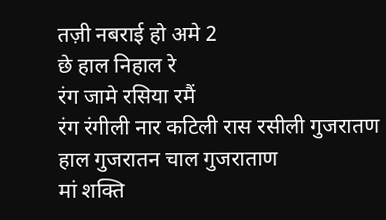तज़ी नबराई हो अमे 2
छे हाल निहाल रे
रंग जामे रसिया रमैं
रंग रंगीली नार कटिली रास रसीली गुजरातण
हाल गुजरातन चाल गुजराताण
मां शक्ति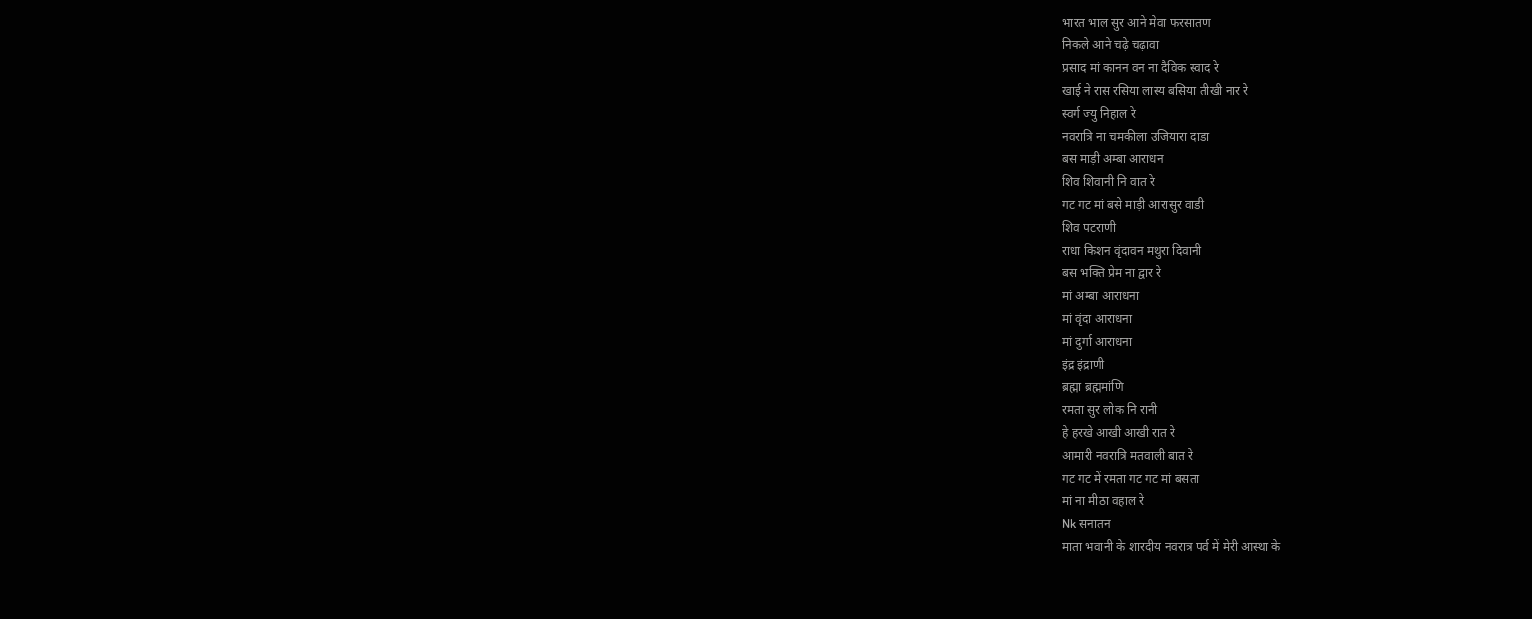भारत भाल सुर आने मेवा फरसातण
निकले आने चढ़े चढ़ावा
प्रसाद मां कानन वन ना दैविक स्वाद रे
खाई ने रास रसिया लास्य बसिया तीखी नार रे
स्वर्ग ज्यु निहाल रे
नवरात्रि ना चमकीला उजियारा दाडा
बस माड़ी अम्बा आराधन
शिव शिवानी नि वात रे
गट गट मां बसे माड़ी आरासुर वाडी
शिव पटराणी
राधा किशन वृंदावन मथुरा दिवानी
बस भक्ति प्रेम ना द्वार रे
मां अम्बा आराधना
मां वृंदा आराधना
मां दुर्गा आराधना
इंद्र इंद्राणी
ब्रह्मा ब्रह्ममांणि
रमता सुर लोक नि रानी
हे हरखे आखी आखी रात रे
आमारी नवरात्रि मतवाली बात रे
गट गट में रमता गट गट मां बसता
मां ना मीठा वहाल रे
Nk सनातन
माता भवानी के शारदीय नवरात्र पर्व में मेरी आस्था के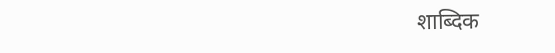शाब्दिक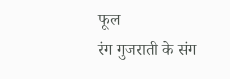फूल
रंग गुजराती के संग